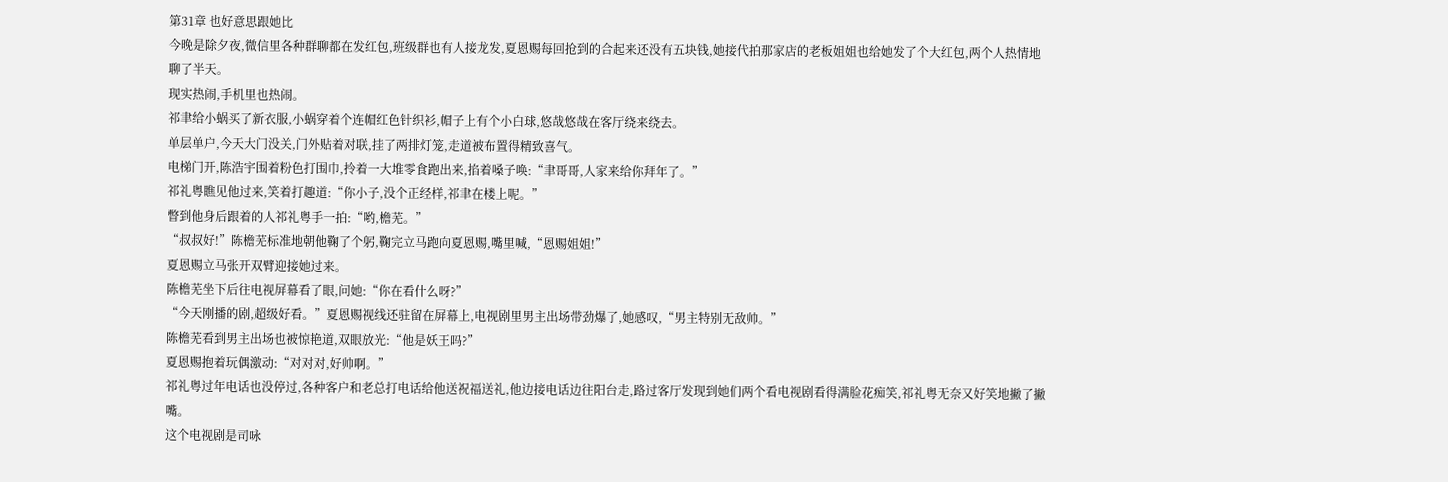第31章 也好意思跟她比
今晚是除夕夜,微信里各种群聊都在发红包,班级群也有人接龙发,夏恩赐每回抢到的合起来还没有五块钱,她接代拍那家店的老板姐姐也给她发了个大红包,两个人热情地聊了半天。
现实热闹,手机里也热闹。
祁聿给小蜗买了新衣服,小蜗穿着个连帽红色针织衫,帽子上有个小白球,悠哉悠哉在客厅绕来绕去。
单层单户,今天大门没关,门外贴着对联,挂了两排灯笼,走道被布置得精致喜气。
电梯门开,陈浩宇围着粉色打围巾,拎着一大堆零食跑出来,掐着嗓子唤:“聿哥哥,人家来给你拜年了。”
祁礼粤瞧见他过来,笑着打趣道:“你小子,没个正经样,祁聿在楼上呢。”
瞥到他身后跟着的人祁礼粤手一拍:“哟,檐芜。”
“叔叔好!”陈檐芜标准地朝他鞠了个躬,鞠完立马跑向夏恩赐,嘴里喊,“恩赐姐姐!”
夏恩赐立马张开双臂迎接她过来。
陈檐芜坐下后往电视屏幕看了眼,问她:“你在看什么呀?”
“今天刚播的剧,超级好看。”夏恩赐视线还驻留在屏幕上,电视剧里男主出场带劲爆了,她感叹,“男主特别无敌帅。”
陈檐芜看到男主出场也被惊艳道,双眼放光:“他是妖王吗?”
夏恩赐抱着玩偶激动:“对对对,好帅啊。”
祁礼粤过年电话也没停过,各种客户和老总打电话给他送祝福送礼,他边接电话边往阳台走,路过客厅发现到她们两个看电视剧看得满脸花痴笑,祁礼粤无奈又好笑地撇了撇嘴。
这个电视剧是司咏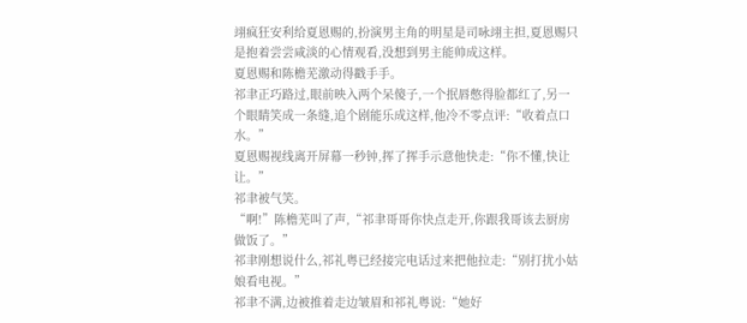翊疯狂安利给夏恩赐的,扮演男主角的明星是司咏翊主担,夏恩赐只是抱着尝尝咸淡的心情观看,没想到男主能帅成这样。
夏恩赐和陈檐芜激动得戳手手。
祁聿正巧路过,眼前映入两个呆傻子,一个抿唇憋得脸都红了,另一个眼睛笑成一条缝,追个剧能乐成这样,他冷不零点评:“收着点口水。”
夏恩赐视线离开屏幕一秒钟,挥了挥手示意他快走:“你不懂,快让让。”
祁聿被气笑。
“啊!”陈檐芜叫了声,“祁聿哥哥你快点走开,你跟我哥该去厨房做饭了。”
祁聿刚想说什么,祁礼粤已经接完电话过来把他拉走:“别打扰小姑娘看电视。”
祁聿不满,边被推着走边皱眉和祁礼粤说:“她好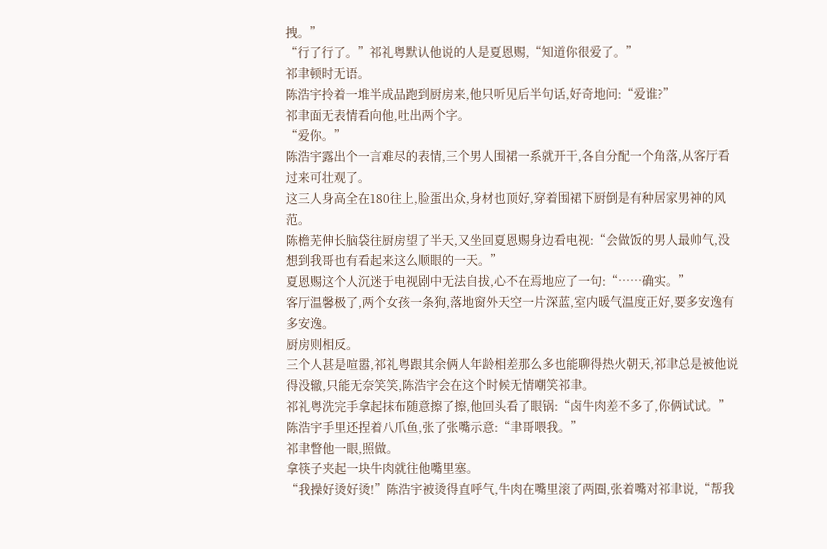拽。”
“行了行了。”祁礼粤默认他说的人是夏恩赐,“知道你很爱了。”
祁聿顿时无语。
陈浩宇拎着一堆半成品跑到厨房来,他只听见后半句话,好奇地问:“爱谁?”
祁聿面无表情看向他,吐出两个字。
“爱你。”
陈浩宇露出个一言难尽的表情,三个男人围裙一系就开干,各自分配一个角落,从客厅看过来可壮观了。
这三人身高全在180往上,脸蛋出众,身材也顶好,穿着围裙下厨倒是有种居家男神的风范。
陈檐芜伸长脑袋往厨房望了半天,又坐回夏恩赐身边看电视:“会做饭的男人最帅气,没想到我哥也有看起来这么顺眼的一天。”
夏恩赐这个人沉迷于电视剧中无法自拔,心不在焉地应了一句:“……确实。”
客厅温馨极了,两个女孩一条狗,落地窗外天空一片深蓝,室内暖气温度正好,要多安逸有多安逸。
厨房则相反。
三个人甚是喧嚣,祁礼粤跟其余俩人年龄相差那么多也能聊得热火朝天,祁聿总是被他说得没辙,只能无奈笑笑,陈浩宇会在这个时候无情嘲笑祁聿。
祁礼粤洗完手拿起抹布随意擦了擦,他回头看了眼锅:“卤牛肉差不多了,你俩试试。”
陈浩宇手里还捏着八爪鱼,张了张嘴示意:“聿哥喂我。”
祁聿瞥他一眼,照做。
拿筷子夹起一块牛肉就往他嘴里塞。
“我操好烫好烫!”陈浩宇被烫得直呼气,牛肉在嘴里滚了两圈,张着嘴对祁聿说,“帮我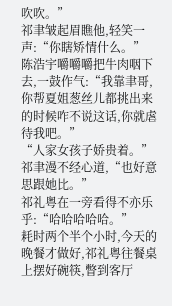吹吹。”
祁聿皱起眉瞧他,轻笑一声:“你瞎矫情什么。”
陈浩宇嚼嚼嚼把牛肉咽下去,一鼓作气:“我靠聿哥,你帮夏姐葱丝儿都挑出来的时候咋不说这话,你就虐待我吧。”
“人家女孩子娇贵着。”祁聿漫不经心道,“也好意思跟她比。”
祁礼粤在一旁看得不亦乐乎:“哈哈哈哈哈。”
耗时两个半个小时,今天的晚餐才做好,祁礼粤往餐桌上摆好碗筷,瞥到客厅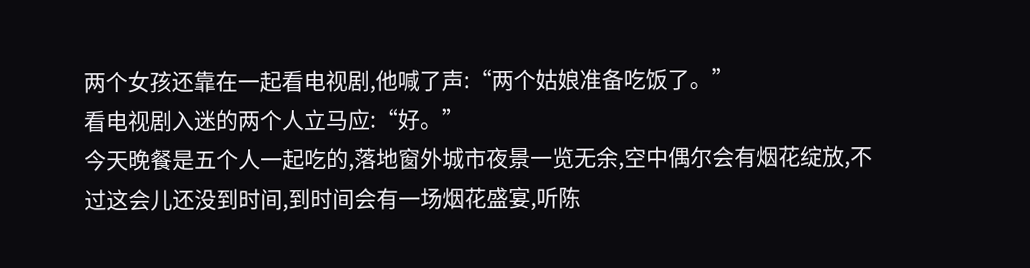两个女孩还靠在一起看电视剧,他喊了声:“两个姑娘准备吃饭了。”
看电视剧入迷的两个人立马应:“好。”
今天晚餐是五个人一起吃的,落地窗外城市夜景一览无余,空中偶尔会有烟花绽放,不过这会儿还没到时间,到时间会有一场烟花盛宴,听陈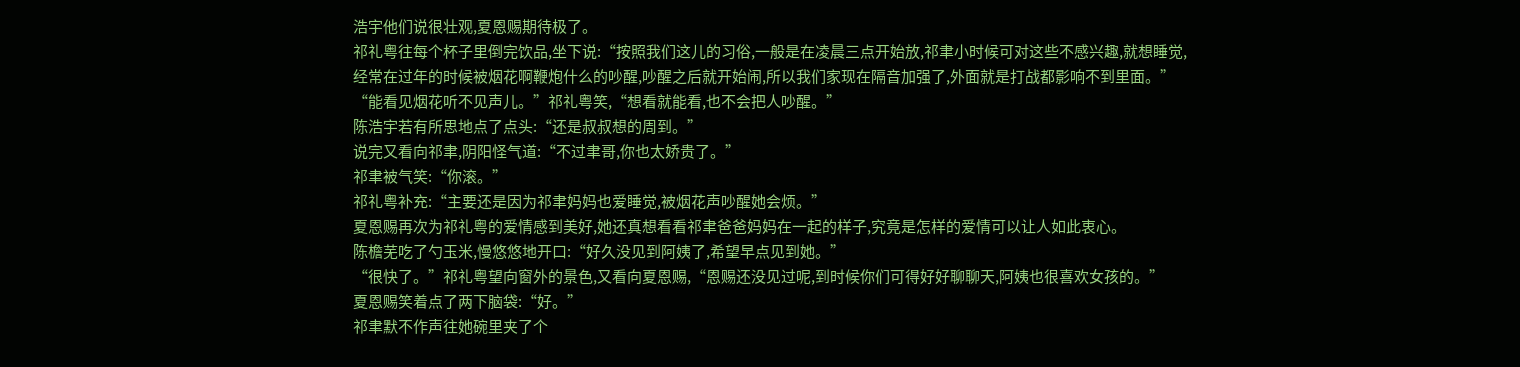浩宇他们说很壮观,夏恩赐期待极了。
祁礼粤往每个杯子里倒完饮品,坐下说:“按照我们这儿的习俗,一般是在凌晨三点开始放,祁聿小时候可对这些不感兴趣,就想睡觉,经常在过年的时候被烟花啊鞭炮什么的吵醒,吵醒之后就开始闹,所以我们家现在隔音加强了,外面就是打战都影响不到里面。”
“能看见烟花听不见声儿。”祁礼粤笑,“想看就能看,也不会把人吵醒。”
陈浩宇若有所思地点了点头:“还是叔叔想的周到。”
说完又看向祁聿,阴阳怪气道:“不过聿哥,你也太娇贵了。”
祁聿被气笑:“你滚。”
祁礼粤补充:“主要还是因为祁聿妈妈也爱睡觉,被烟花声吵醒她会烦。”
夏恩赐再次为祁礼粤的爱情感到美好,她还真想看看祁聿爸爸妈妈在一起的样子,究竟是怎样的爱情可以让人如此衷心。
陈檐芜吃了勺玉米,慢悠悠地开口:“好久没见到阿姨了,希望早点见到她。”
“很快了。”祁礼粤望向窗外的景色,又看向夏恩赐,“恩赐还没见过呢,到时候你们可得好好聊聊天,阿姨也很喜欢女孩的。”
夏恩赐笑着点了两下脑袋:“好。”
祁聿默不作声往她碗里夹了个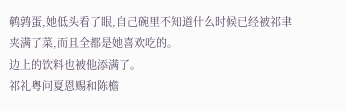鹌鹑蛋,她低头看了眼,自己碗里不知道什么时候已经被祁聿夹满了菜,而且全都是她喜欢吃的。
边上的饮料也被他添满了。
祁礼粤问夏恩赐和陈檐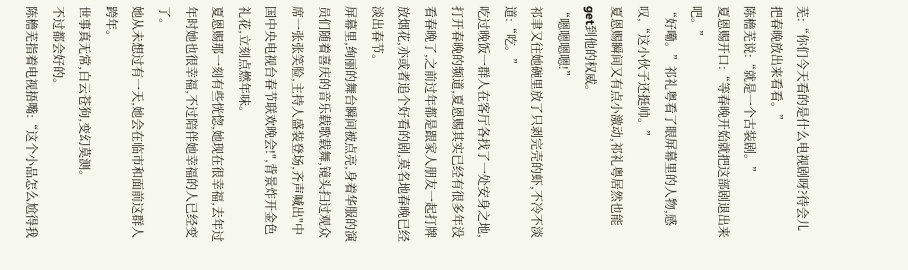芜:“你们今天看的是什么电视剧呀?待会儿把春晚放出来看看。”
陈檐芜说:“就是一个古装剧。”
夏恩赐开口:“等春晚开始就把这部剧退出来吧。”
“好嘞。”祁礼粤看了眼屏幕里的人物,感叹,“这小伙子还挺帅。”
夏恩赐瞬间又有点小激动,祁礼粤居然也能get到他的权威。
“嗯嗯嗯嗯!”
祁聿又往她碗里放了只剥完壳的虾,不冷不淡道:“吃。”
吃过晚饭一群人在客厅各找了一处安身之地,打开春晚的频道,夏恩赐其实已经有很多年没看春晚了,之前过年都是跟家人朋友一起打牌放烟花,亦或者追个好看的剧,莫名地春晚已经淡出春节。
屏幕里,绚丽的舞台瞬间被点亮,身着华服的演员们随着喜庆的音乐载歌载舞,镜头扫过观众席一张张笑脸,主持人盛装登场,齐声喊出"中国中央电视台春节联欢晚会!",背景炸开金色礼花,立刻点燃年味。
夏恩赐那一刻有些恍惚,她现在很幸福,去年过年时她也很幸福,不过陪伴她幸福的人已经变了。
她从未想过有一天,她会在临市和面前这群人跨年。
世事真无常,白云苍狗,变幻莫测。
不过都会好的。
陈檐芜指着电视捂嘴:“这个小品怎么尬得我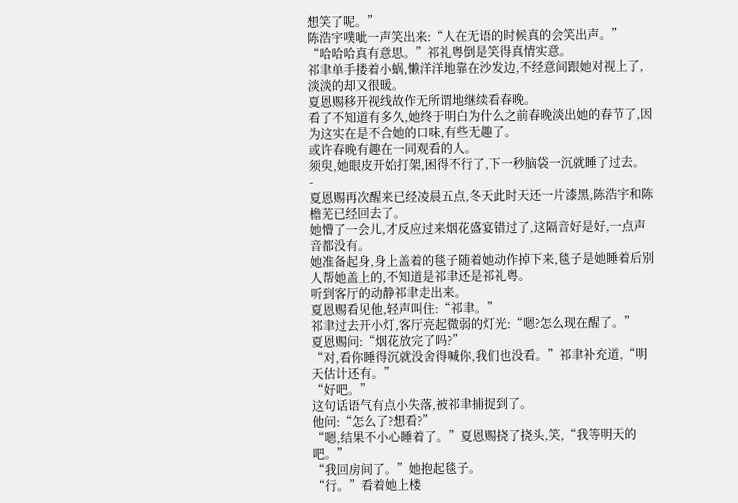想笑了呢。”
陈浩宇噗呲一声笑出来:“人在无语的时候真的会笑出声。”
“哈哈哈真有意思。”祁礼粤倒是笑得真情实意。
祁聿单手搂着小蜗,懒洋洋地靠在沙发边,不经意间跟她对视上了,淡淡的却又很暖。
夏恩赐移开视线故作无所谓地继续看春晚。
看了不知道有多久,她终于明白为什么之前春晚淡出她的春节了,因为这实在是不合她的口味,有些无趣了。
或许春晚有趣在一同观看的人。
须臾,她眼皮开始打架,困得不行了,下一秒脑袋一沉就睡了过去。
-
夏恩赐再次醒来已经凌晨五点,冬天此时天还一片漆黑,陈浩宇和陈檐芜已经回去了。
她懵了一会儿,才反应过来烟花盛宴错过了,这隔音好是好,一点声音都没有。
她准备起身,身上盖着的毯子随着她动作掉下来,毯子是她睡着后别人帮她盖上的,不知道是祁聿还是祁礼粤。
听到客厅的动静祁聿走出来。
夏恩赐看见他,轻声叫住:“祁聿。”
祁聿过去开小灯,客厅亮起微弱的灯光:“嗯?怎么现在醒了。”
夏恩赐问:“烟花放完了吗?”
“对,看你睡得沉就没舍得喊你,我们也没看。”祁聿补充道,“明天估计还有。”
“好吧。”
这句话语气有点小失落,被祁聿捕捉到了。
他问:“怎么了?想看?”
“嗯,结果不小心睡着了。”夏恩赐挠了挠头,笑,“我等明天的吧。”
“我回房间了。”她抱起毯子。
“行。”看着她上楼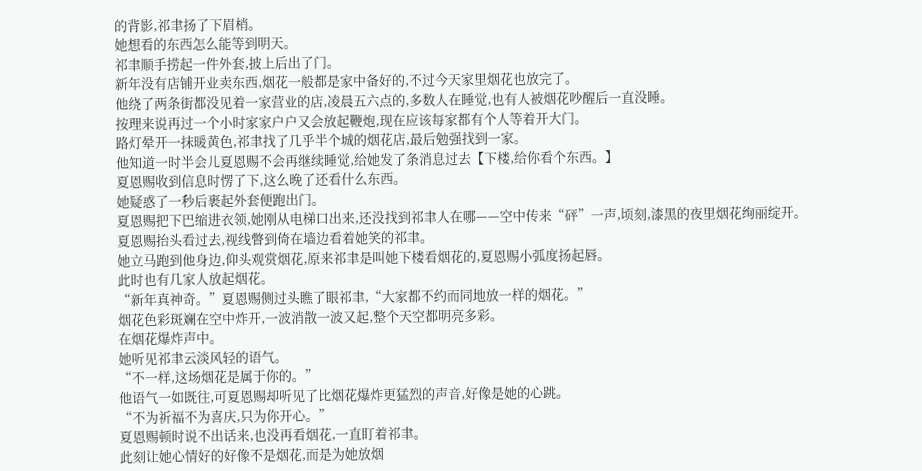的背影,祁聿扬了下眉梢。
她想看的东西怎么能等到明天。
祁聿顺手捞起一件外套,披上后出了门。
新年没有店铺开业卖东西,烟花一般都是家中备好的,不过今天家里烟花也放完了。
他绕了两条街都没见着一家营业的店,凌晨五六点的,多数人在睡觉,也有人被烟花吵醒后一直没睡。
按理来说再过一个小时家家户户又会放起鞭炮,现在应该每家都有个人等着开大门。
路灯晕开一抹暖黄色,祁聿找了几乎半个城的烟花店,最后勉强找到一家。
他知道一时半会儿夏恩赐不会再继续睡觉,给她发了条消息过去【下楼,给你看个东西。】
夏恩赐收到信息时愣了下,这么晚了还看什么东西。
她疑惑了一秒后裹起外套便跑出门。
夏恩赐把下巴缩进衣领,她刚从电梯口出来,还没找到祁聿人在哪——空中传来“砰”一声,顷刻,漆黑的夜里烟花绚丽绽开。
夏恩赐抬头看过去,视线瞥到倚在墙边看着她笑的祁聿。
她立马跑到他身边,仰头观赏烟花,原来祁聿是叫她下楼看烟花的,夏恩赐小弧度扬起唇。
此时也有几家人放起烟花。
“新年真神奇。”夏恩赐侧过头瞧了眼祁聿,“大家都不约而同地放一样的烟花。”
烟花色彩斑斓在空中炸开,一波消散一波又起,整个天空都明亮多彩。
在烟花爆炸声中。
她听见祁聿云淡风轻的语气。
“不一样,这场烟花是属于你的。”
他语气一如既往,可夏恩赐却听见了比烟花爆炸更猛烈的声音,好像是她的心跳。
“不为祈福不为喜庆,只为你开心。”
夏恩赐顿时说不出话来,也没再看烟花,一直盯着祁聿。
此刻让她心情好的好像不是烟花,而是为她放烟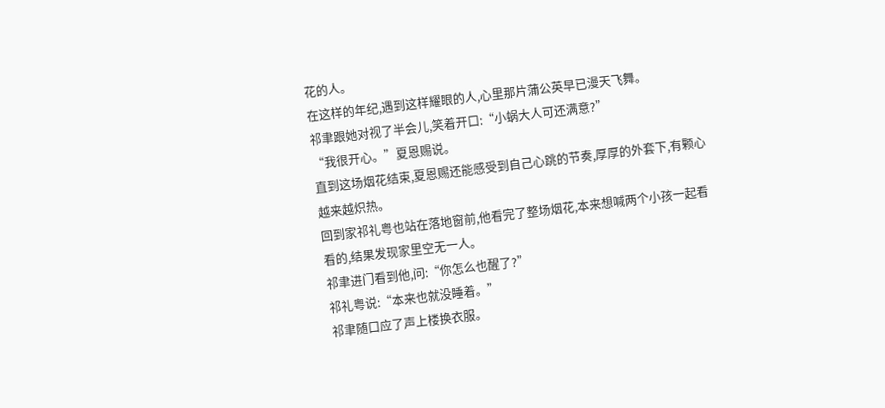花的人。
在这样的年纪,遇到这样耀眼的人,心里那片蒲公英早已漫天飞舞。
祁聿跟她对视了半会儿,笑着开口:“小蜗大人可还满意?”
“我很开心。”夏恩赐说。
直到这场烟花结束,夏恩赐还能感受到自己心跳的节奏,厚厚的外套下,有颗心越来越炽热。
回到家祁礼粤也站在落地窗前,他看完了整场烟花,本来想喊两个小孩一起看看的,结果发现家里空无一人。
祁聿进门看到他,问:“你怎么也醒了?”
祁礼粤说:“本来也就没睡着。”
祁聿随口应了声上楼换衣服。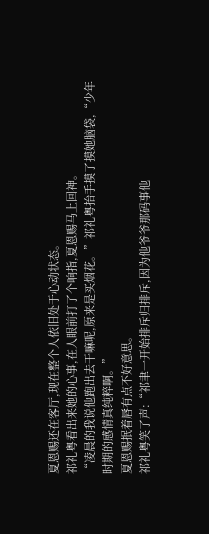夏恩赐还在客厅,现在整个人依旧处于心动状态。
祁礼粤看出来她的心事,在人眼前打了个响指,夏恩赐马上回神。
“凌晨的我说他跑出去干嘛呢,原来是买烟花。”祁礼粤抬手摸了摸她脑袋,“少年时期的感情真纯粹啊。”
夏恩赐抿着唇有点不好意思。
祁礼粤笑了声:“祁聿一开始排斥归排斥,因为他爷爷那码事他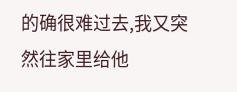的确很难过去,我又突然往家里给他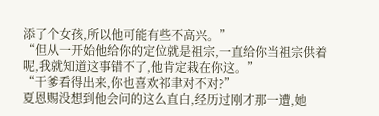添了个女孩,所以他可能有些不高兴。”
“但从一开始他给你的定位就是祖宗,一直给你当祖宗供着呢,我就知道这事错不了,他肯定栽在你这。”
“干爹看得出来,你也喜欢祁聿对不对?”
夏恩赐没想到他会问的这么直白,经历过刚才那一遭,她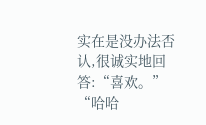实在是没办法否认,很诚实地回答:“喜欢。”
“哈哈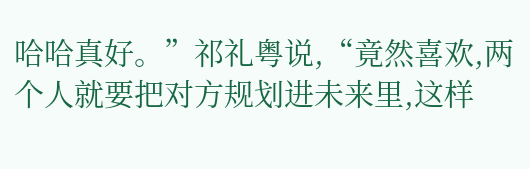哈哈真好。”祁礼粤说,“竟然喜欢,两个人就要把对方规划进未来里,这样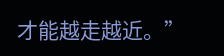才能越走越近。”